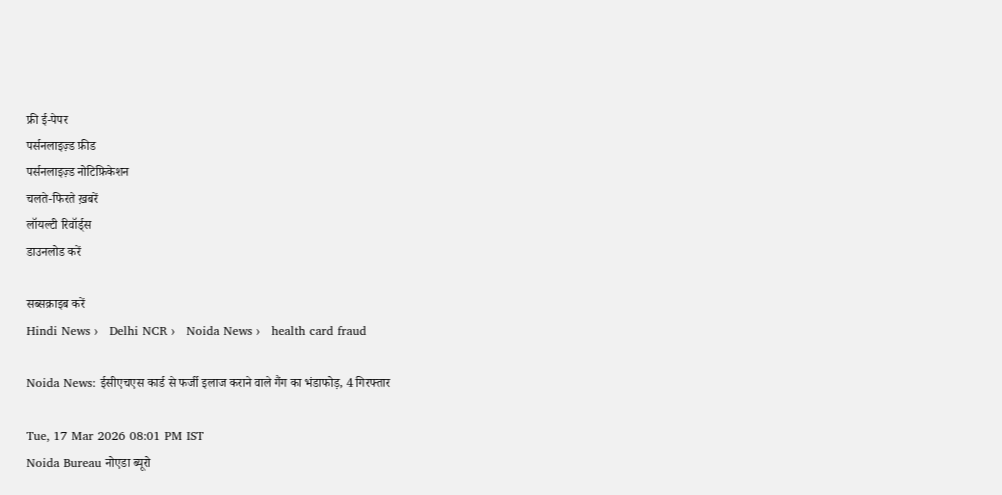फ्री ई-पेपर
पर्सनलाइज़्ड फ़ीड
पर्सनलाइज़्ड नोटिफ़िकेशन
चलते-फिरते ख़बरें
लॉयल्टी रिवॉर्ड्स
डाउनलोड करें

सब्सक्राइब करें
Hindi News ›   Delhi NCR ›   Noida News ›   health card fraud

Noida News: ईसीएचएस कार्ड से फर्जी इलाज कराने वाले गैंग का भंडाफोड़, 4 गिरफ्तार

Tue, 17 Mar 2026 08:01 PM IST
Noida Bureau नोएडा ब्यूरो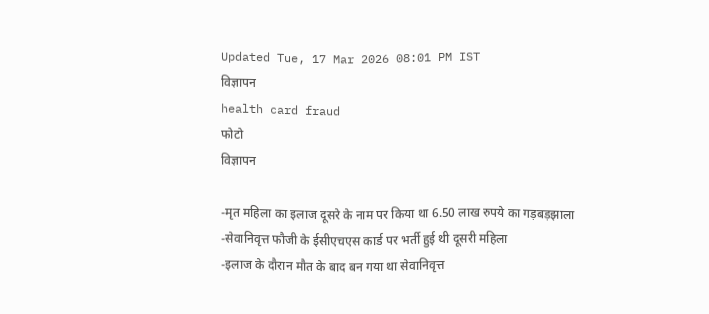Updated Tue, 17 Mar 2026 08:01 PM IST
विज्ञापन
health card fraud
फोटो
विज्ञापन

-मृत महिला का इलाज दूसरे के नाम पर किया था 6.50 लाख रुपये का गड़बड़झाला
-सेवानिवृत्त फौजी के ईसीएचएस कार्ड पर भर्ती हुई थी दूसरी महिला
-इलाज के दौरान मौत के बाद बन गया था सेवानिवृत्त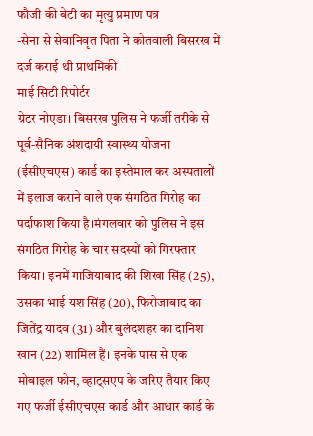फौजी की बेटी का मृत्यु प्रमाण पत्र
-सेना से सेवानिवृत पिता ने कोतवाली बिसरख में दर्ज कराई थी प्राथमिकी
माई सिटी रिपोर्टर
ग्रेटर नोएडा। बिसरख पुलिस ने फर्जी तरीके से पूर्व-सैनिक अंशदायी स्वास्थ्य योजना (ईसीएचएस) कार्ड का इस्तेमाल कर अस्पतालों में इलाज कराने वाले एक संगठित गिरोह का पर्दाफाश किया है।मंगलवार को पुलिस ने इस संगठित गिरोह के चार सदस्यों को गिरफ्तार किया। इनमें गाजियाबाद की शिखा सिंह (25), उसका भाई यश सिंह (20), फिरोजाबाद का जितेंद्र यादव (31) और बुलंदशहर का दानिश खान (22) शामिल हैं। इनके पास से एक मोबाइल फोन, व्हाट्सएप के जरिए तैयार किए गए फर्जी ईसीएचएस कार्ड और आधार कार्ड के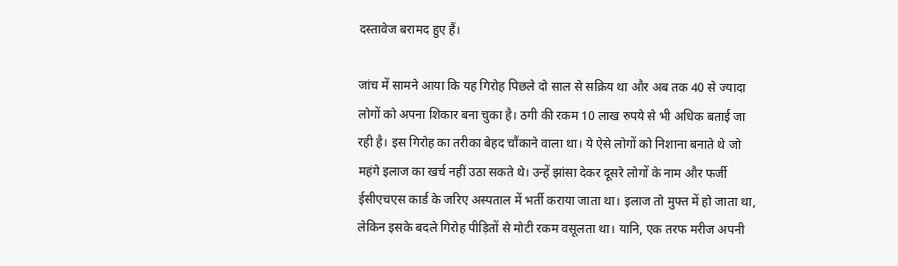दस्तावेज बरामद हुए हैं।

जांच में सामने आया कि यह गिरोह पिछले दो साल से सक्रिय था और अब तक 40 से ज्यादा लोगों को अपना शिकार बना चुका है। ठगी की रकम 10 लाख रुपये से भी अधिक बताई जा रही है। इस गिरोह का तरीका बेहद चौंकाने वाला था। ये ऐसे लोगों को निशाना बनाते थे जो महंगे इलाज का खर्च नहीं उठा सकते थे। उन्हें झांसा देकर दूसरे लोगों के नाम और फर्जी ईसीएचएस कार्ड के जरिए अस्पताल में भर्ती कराया जाता था। इलाज तो मुफ्त में हो जाता था, लेकिन इसके बदले गिरोह पीड़ितों से मोटी रकम वसूलता था। यानि, एक तरफ मरीज अपनी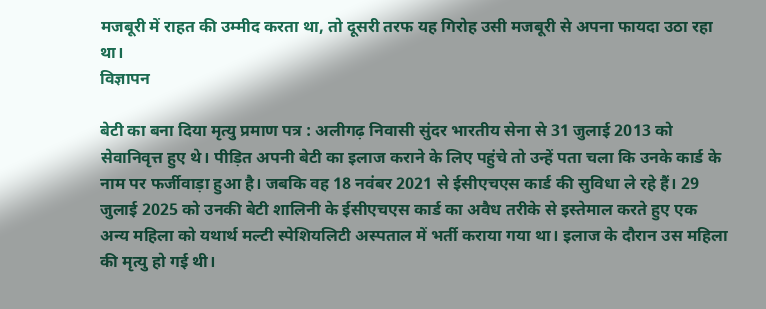मजबूरी में राहत की उम्मीद करता था, तो दूसरी तरफ यह गिरोह उसी मजबूरी से अपना फायदा उठा रहा था।
विज्ञापन

बेटी का बना दिया मृत्यु प्रमाण पत्र : अलीगढ़ निवासी सुंदर भारतीय सेना से 31 जुलाई 2013 को सेवानिवृत्त हुए थे। पीड़ित अपनी बेटी का इलाज कराने के लिए पहुंचे तो उन्हें पता चला कि उनके कार्ड के नाम पर फर्जीवाड़ा हुआ है। जबकि वह 18 नवंबर 2021 से ईसीएचएस कार्ड की सुविधा ले रहे हैं। 29 जुलाई 2025 को उनकी बेटी शालिनी के ईसीएचएस कार्ड का अवैध तरीके से इस्तेमाल करते हुए एक अन्य महिला को यथार्थ मल्टी स्पेशियलिटी अस्पताल में भर्ती कराया गया था। इलाज के दौरान उस महिला की मृत्यु हो गई थी।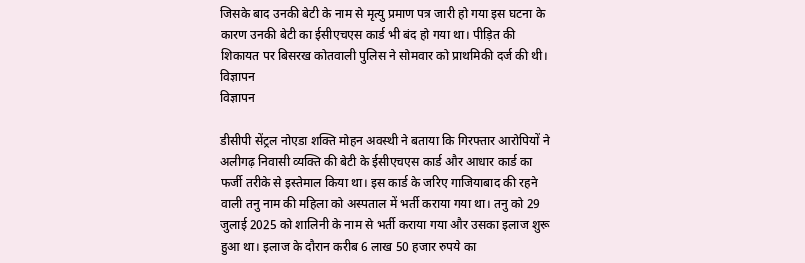जिसके बाद उनकी बेटी के नाम से मृत्यु प्रमाण पत्र जारी हो गया इस घटना के कारण उनकी बेटी का ईसीएचएस कार्ड भी बंद हो गया था। पीड़ित की शिकायत पर बिसरख कोतवाली पुलिस ने सोमवार को प्राथमिकी दर्ज की थी।
विज्ञापन
विज्ञापन

डीसीपी सेंट्रल नोएडा शक्ति मोहन अवस्थी ने बताया कि गिरफ्तार आरोपियों ने अलीगढ़ निवासी व्यक्ति की बेटी के ईसीएचएस कार्ड और आधार कार्ड का फर्जी तरीके से इस्तेमाल किया था। इस कार्ड के जरिए गाजियाबाद की रहने वाली तनु नाम की महिला को अस्पताल में भर्ती कराया गया था। तनु को 29 जुलाई 2025 को शालिनी के नाम से भर्ती कराया गया और उसका इलाज शुरू हुआ था। इलाज के दौरान करीब 6 लाख 50 हजार रुपये का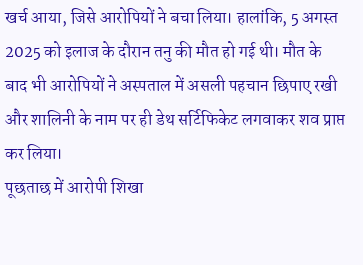खर्च आया, जिसे आरोपियों ने बचा लिया। हालांकि, 5 अगस्त 2025 को इलाज के दौरान तनु की मौत हो गई थी। मौत के बाद भी आरोपियों ने अस्पताल में असली पहचान छिपाए रखी और शालिनी के नाम पर ही डेथ सर्टिफिकेट लगवाकर शव प्राप्त कर लिया।
पूछताछ में आरोपी शिखा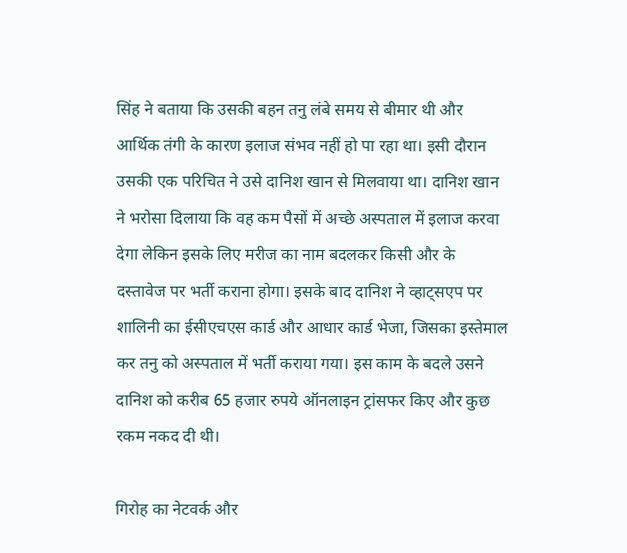सिंह ने बताया कि उसकी बहन तनु लंबे समय से बीमार थी और आर्थिक तंगी के कारण इलाज संभव नहीं हो पा रहा था। इसी दौरान उसकी एक परिचित ने उसे दानिश खान से मिलवाया था। दानिश खान ने भरोसा दिलाया कि वह कम पैसों में अच्छे अस्पताल में इलाज करवा देगा लेकिन इसके लिए मरीज का नाम बदलकर किसी और के दस्तावेज पर भर्ती कराना होगा। इसके बाद दानिश ने व्हाट्सएप पर शालिनी का ईसीएचएस कार्ड और आधार कार्ड भेजा, जिसका इस्तेमाल कर तनु को अस्पताल में भर्ती कराया गया। इस काम के बदले उसने दानिश को करीब 65 हजार रुपये ऑनलाइन ट्रांसफर किए और कुछ रकम नकद दी थी।

गिरोह का नेटवर्क और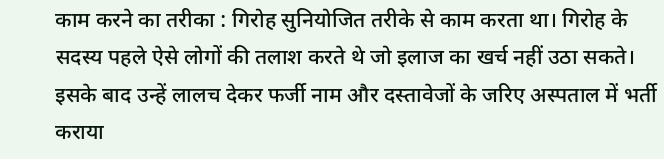काम करने का तरीका : गिरोह सुनियोजित तरीके से काम करता था। गिरोह के सदस्य पहले ऐसे लोगों की तलाश करते थे जो इलाज का खर्च नहीं उठा सकते। इसके बाद उन्हें लालच देकर फर्जी नाम और दस्तावेजों के जरिए अस्पताल में भर्ती कराया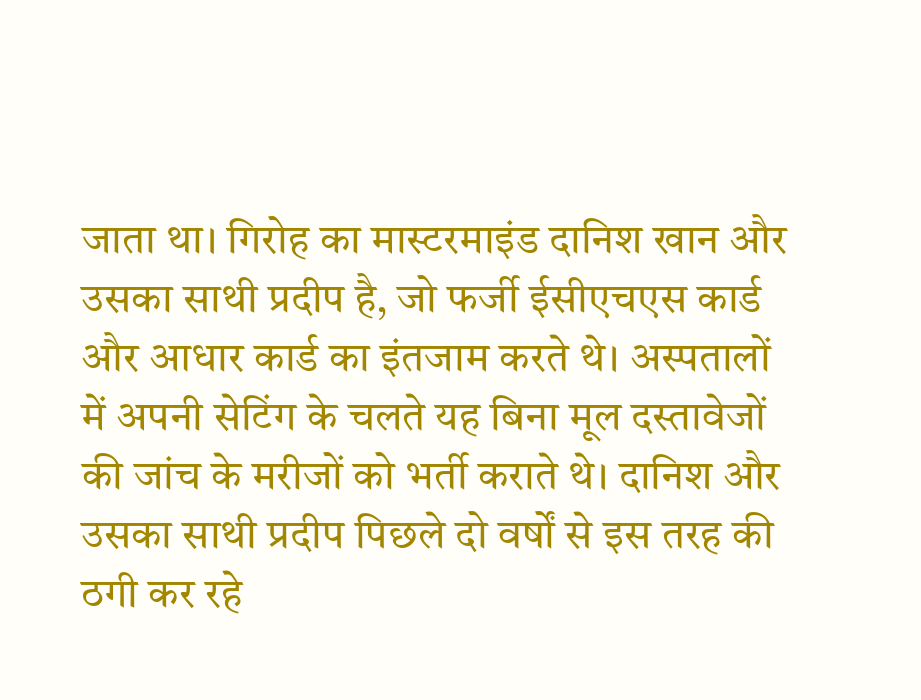जाता था। गिरोह का मास्टरमाइंड दानिश खान और उसका साथी प्रदीप है, जो फर्जी ईसीएचएस कार्ड और आधार कार्ड का इंतजाम करते थे। अस्पतालों में अपनी सेटिंग के चलते यह बिना मूल दस्तावेजों की जांच के मरीजों को भर्ती कराते थे। दानिश और उसका साथी प्रदीप पिछले दो वर्षों से इस तरह की ठगी कर रहे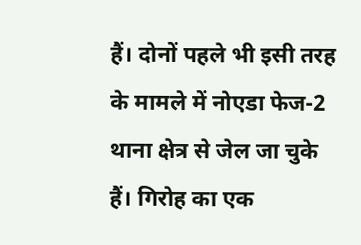हैं। दोनों पहले भी इसी तरह के मामले में नोएडा फेज-2 थाना क्षेत्र से जेल जा चुके हैं। गिरोह का एक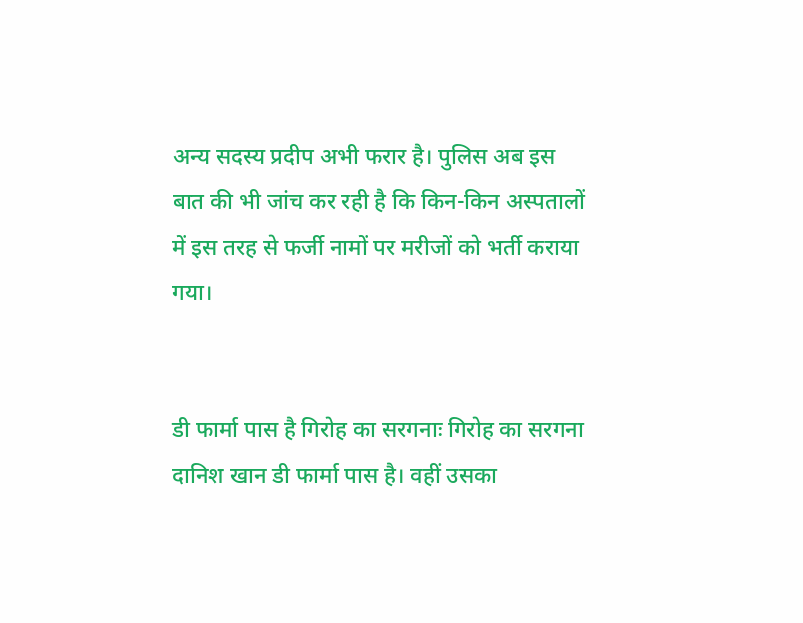अन्य सदस्य प्रदीप अभी फरार है। पुलिस अब इस बात की भी जांच कर रही है कि किन-किन अस्पतालों में इस तरह से फर्जी नामों पर मरीजों को भर्ती कराया गया।


डी फार्मा पास है गिरोह का सरगनाः गिरोह का सरगना दानिश खान डी फार्मा पास है। वहीं उसका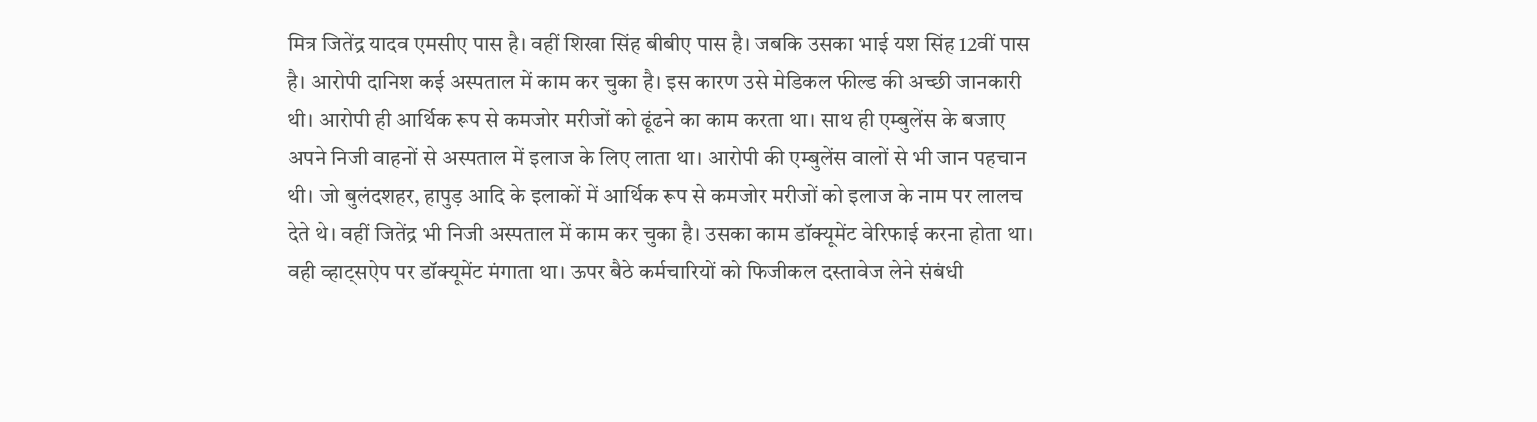मित्र जितेंद्र यादव एमसीए पास है। वहीं शिखा सिंह बीबीए पास है। जबकि उसका भाई यश सिंह 12वीं पास है। आरोपी दानिश कई अस्पताल में काम कर चुका है। इस कारण उसे मेडिकल फील्ड की अच्छी जानकारी थी। आरोपी ही आर्थिक रूप से कमजोर मरीजों को ढूंढने का काम करता था। साथ ही एम्बुलेंस के बजाए अपने निजी वाहनों से अस्पताल में इलाज के लिए लाता था। आरोपी की एम्बुलेंस वालों से भी जान पहचान थी। जो बुलंदशहर, हापुड़ आदि के इलाकों में आर्थिक रूप से कमजोर मरीजों को इलाज के नाम पर लालच देते थे। वहीं जितेंद्र भी निजी अस्पताल में काम कर चुका है। उसका काम डॉक्यूमेंट वेरिफाई करना होता था। वही व्हाट्सऐप पर डॉक्यूमेंट मंगाता था। ऊपर बैठे कर्मचारियों को फिजीकल दस्तावेज लेने संबंधी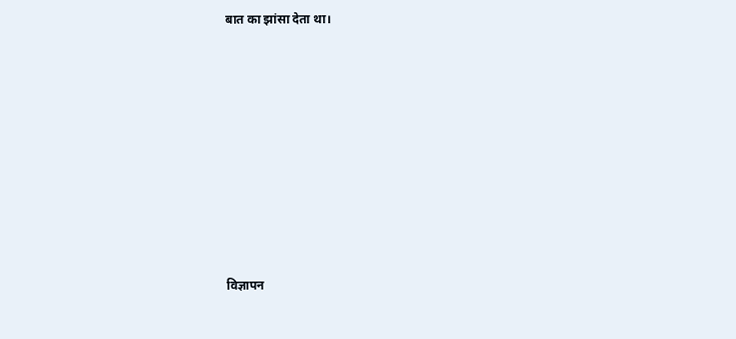बात का झांसा देता था।










विज्ञापन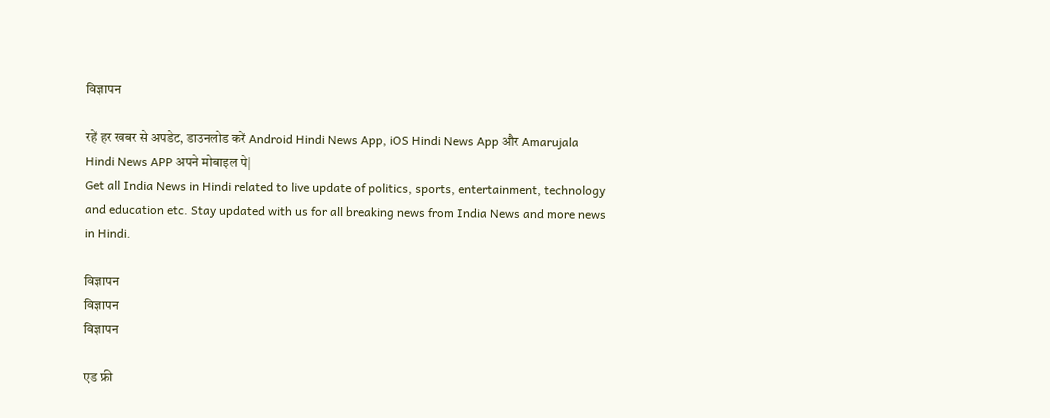विज्ञापन

रहें हर खबर से अपडेट, डाउनलोड करें Android Hindi News App, iOS Hindi News App और Amarujala Hindi News APP अपने मोबाइल पे|
Get all India News in Hindi related to live update of politics, sports, entertainment, technology and education etc. Stay updated with us for all breaking news from India News and more news in Hindi.

विज्ञापन
विज्ञापन
विज्ञापन

एड फ्री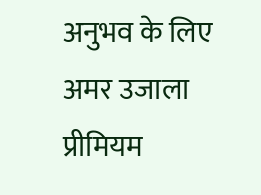अनुभव के लिए अमर उजाला प्रीमियम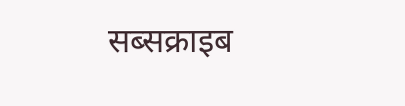सब्सक्राइब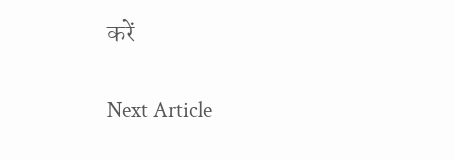करें

Next Article